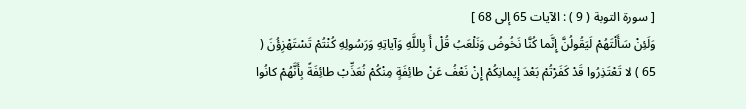[ سورة التوبة ( 9 ) : الآيات 65 إلى 68 ]
وَلَئِنْ سَأَلْتَهُمْ لَيَقُولُنَّ إِنَّما كُنَّا نَخُوضُ وَنَلْعَبُ قُلْ أَ بِاللَّهِ وَآياتِهِ وَرَسُولِهِ كُنْتُمْ تَسْتَهْزِؤُنَ ( 65 ) لا تَعْتَذِرُوا قَدْ كَفَرْتُمْ بَعْدَ إِيمانِكُمْ إِنْ نَعْفُ عَنْ طائِفَةٍ مِنْكُمْ نُعَذِّبْ طائِفَةً بِأَنَّهُمْ كانُوا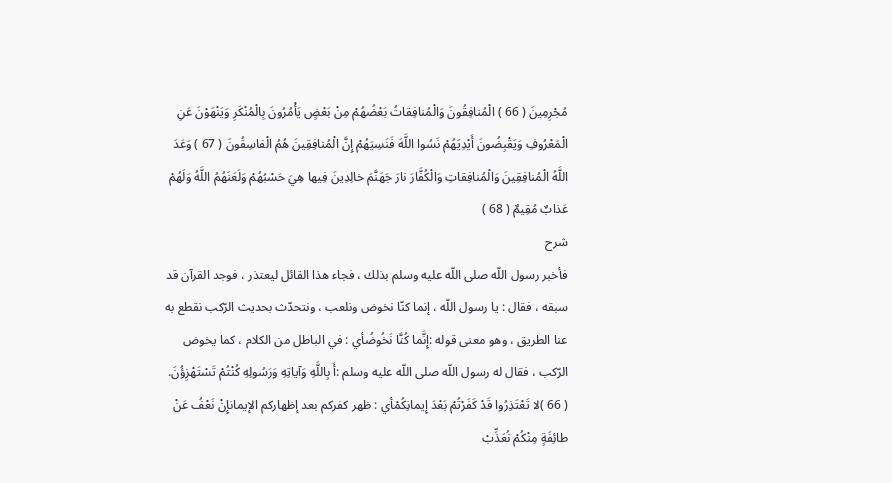مُجْرِمِينَ ( 66 ) الْمُنافِقُونَ وَالْمُنافِقاتُ بَعْضُهُمْ مِنْ بَعْضٍ يَأْمُرُونَ بِالْمُنْكَرِ وَيَنْهَوْنَ عَنِ الْمَعْرُوفِ وَيَقْبِضُونَ أَيْدِيَهُمْ نَسُوا اللَّهَ فَنَسِيَهُمْ إِنَّ الْمُنافِقِينَ هُمُ الْفاسِقُونَ ( 67 ) وَعَدَ اللَّهُ الْمُنافِقِينَ وَالْمُنافِقاتِ وَالْكُفَّارَ نارَ جَهَنَّمَ خالِدِينَ فِيها هِيَ حَسْبُهُمْ وَلَعَنَهُمُ اللَّهُ وَلَهُمْ عَذابٌ مُقِيمٌ ( 68 )
شرح
فأخبر رسول اللّه صلى اللّه عليه وسلم بذلك ، فجاء هذا القائل ليعتذر ، فوجد القرآن قد سبقه ، فقال : يا رسول اللّه ، إنما كنّا نخوض ونلعب ، ونتحدّث بحديث الرّكب نقطع به عنا الطريق ، وهو معنى قوله :إِنَّما كُنَّا نَخُوضُأي : في الباطل من الكلام ، كما يخوض الرّكب ، فقال له رسول اللّه صلى اللّه عليه وسلم :أَ بِاللَّهِ وَآياتِهِ وَرَسُولِهِ كُنْتُمْ تَسْتَهْزِؤُنَ.
( 66 )لا تَعْتَذِرُوا قَدْ كَفَرْتُمْ بَعْدَ إِيمانِكُمْأي : ظهر كفركم بعد إظهاركم الإيمانإِنْ نَعْفُ عَنْ طائِفَةٍ مِنْكُمْ نُعَذِّبْ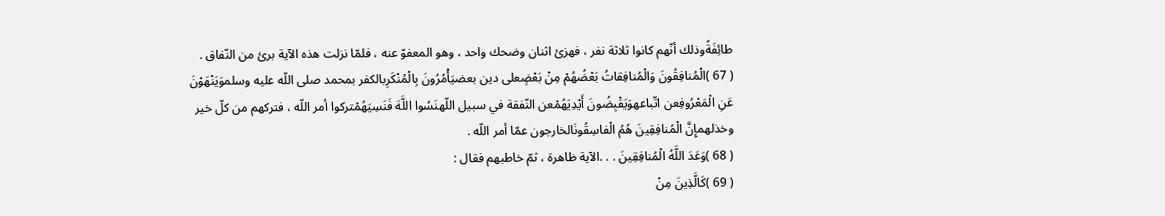طائِفَةًوذلك أنّهم كانوا ثلاثة نفر ، فهزئ اثنان وضحك واحد ، وهو المعفوّ عنه ، فلمّا نزلت هذه الآية برئ من النّفاق .
( 67 )الْمُنافِقُونَ وَالْمُنافِقاتُ بَعْضُهُمْ مِنْ بَعْضٍعلى دين بعضيَأْمُرُونَ بِالْمُنْكَرِبالكفر بمحمد صلى اللّه عليه وسلموَيَنْهَوْنَ عَنِ الْمَعْرُوفِعن اتّباعهوَيَقْبِضُونَ أَيْدِيَهُمْعن النّفقة في سبيل اللّهنَسُوا اللَّهَ فَنَسِيَهُمْتركوا أمر اللّه ، فتركهم من كلّ خير وخذلهمإِنَّ الْمُنافِقِينَ هُمُ الْفاسِقُونَالخارجون عمّا أمر اللّه .
( 68 )وَعَدَ اللَّهُ الْمُنافِقِينَ . . .الآية ظاهرة ، ثمّ خاطبهم فقال :
( 69 )كَالَّذِينَ مِنْ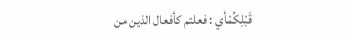قَبْلِكُمْأي : فعلتم كأفعال الذين من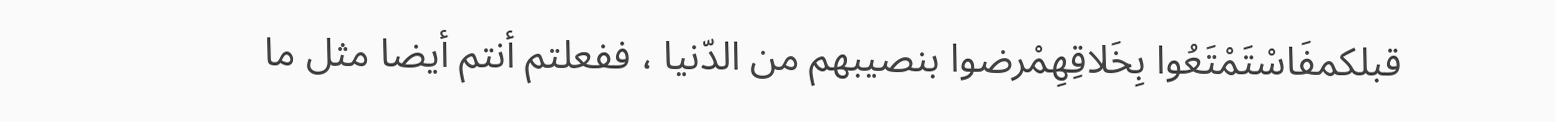قبلكمفَاسْتَمْتَعُوا بِخَلاقِهِمْرضوا بنصيبهم من الدّنيا ، ففعلتم أنتم أيضا مثل ما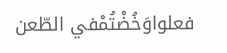فعلواوَخُضْتُمْفي الطّعن